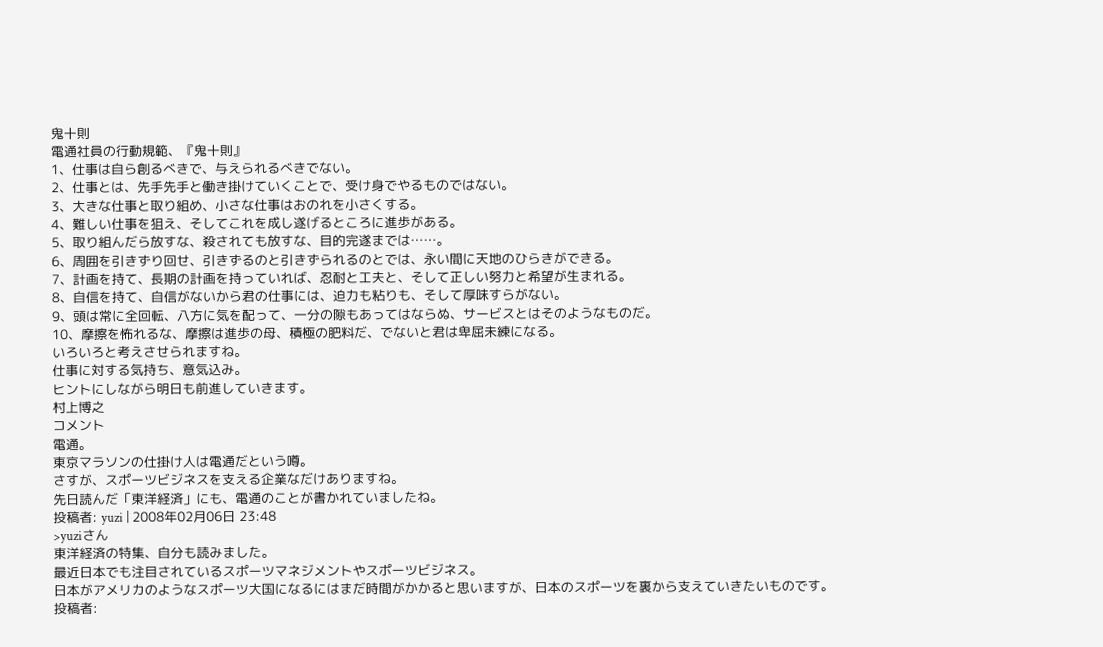鬼十則
電通社員の行動規範、『鬼十則』
1、仕事は自ら創るべきで、与えられるべきでない。
2、仕事とは、先手先手と働き掛けていくことで、受け身でやるものではない。
3、大きな仕事と取り組め、小さな仕事はおのれを小さくする。
4、難しい仕事を狙え、そしてこれを成し遂げるところに進歩がある。
5、取り組んだら放すな、殺されても放すな、目的完遂までは……。
6、周囲を引きずり回せ、引きずるのと引きずられるのとでは、永い間に天地のひらきができる。
7、計画を持て、長期の計画を持っていれば、忍耐と工夫と、そして正しい努力と希望が生まれる。
8、自信を持て、自信がないから君の仕事には、迫力も粘りも、そして厚味すらがない。
9、頭は常に全回転、八方に気を配って、一分の隙もあってはならぬ、サービスとはそのようなものだ。
10、摩擦を怖れるな、摩擦は進歩の母、積極の肥料だ、でないと君は卑屈未練になる。
いろいろと考えさせられますね。
仕事に対する気持ち、意気込み。
ヒントにしながら明日も前進していきます。
村上博之
コメント
電通。
東京マラソンの仕掛け人は電通だという噂。
さすが、スポーツビジネスを支える企業なだけありますね。
先日読んだ「東洋経済」にも、電通のことが書かれていましたね。
投稿者: yuzi | 2008年02月06日 23:48
>yuziさん
東洋経済の特集、自分も読みました。
最近日本でも注目されているスポーツマネジメントやスポーツビジネス。
日本がアメリカのようなスポーツ大国になるにはまだ時間がかかると思いますが、日本のスポーツを裏から支えていきたいものです。
投稿者: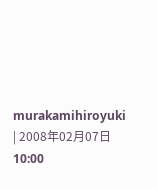murakamihiroyuki | 2008年02月07日 10:00